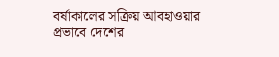বর্ষাকালের সক্রিয় আবহাওয়ার প্রভাবে দেশের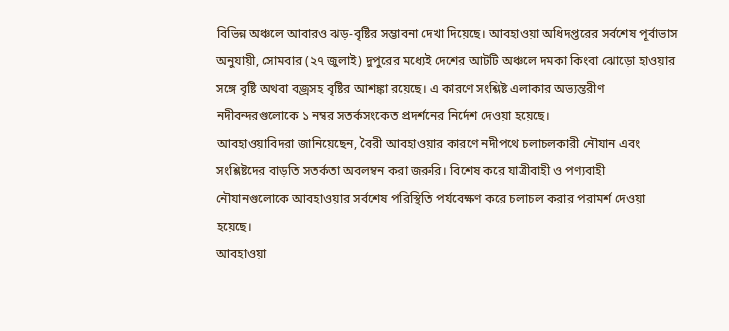বিভিন্ন অঞ্চলে আবারও ঝড়-বৃষ্টির সম্ভাবনা দেখা দিয়েছে। আবহাওয়া অধিদপ্তরের সর্বশেষ পূর্বাভাস অনুযায়ী, সোমবার (২৭ জুলাই) দুপুরের মধ্যেই দেশের আটটি অঞ্চলে দমকা কিংবা ঝোড়ো হাওয়ার সঙ্গে বৃষ্টি অথবা বজ্রসহ বৃষ্টির আশঙ্কা রয়েছে। এ কারণে সংশ্লিষ্ট এলাকার অভ্যন্তরীণ নদীবন্দরগুলোকে ১ নম্বর সতর্কসংকেত প্রদর্শনের নির্দেশ দেওয়া হয়েছে।
আবহাওয়াবিদরা জানিয়েছেন, বৈরী আবহাওয়ার কারণে নদীপথে চলাচলকারী নৌযান এবং সংশ্লিষ্টদের বাড়তি সতর্কতা অবলম্বন করা জরুরি। বিশেষ করে যাত্রীবাহী ও পণ্যবাহী নৌযানগুলোকে আবহাওয়ার সর্বশেষ পরিস্থিতি পর্যবেক্ষণ করে চলাচল করার পরামর্শ দেওয়া হয়েছে।
আবহাওয়া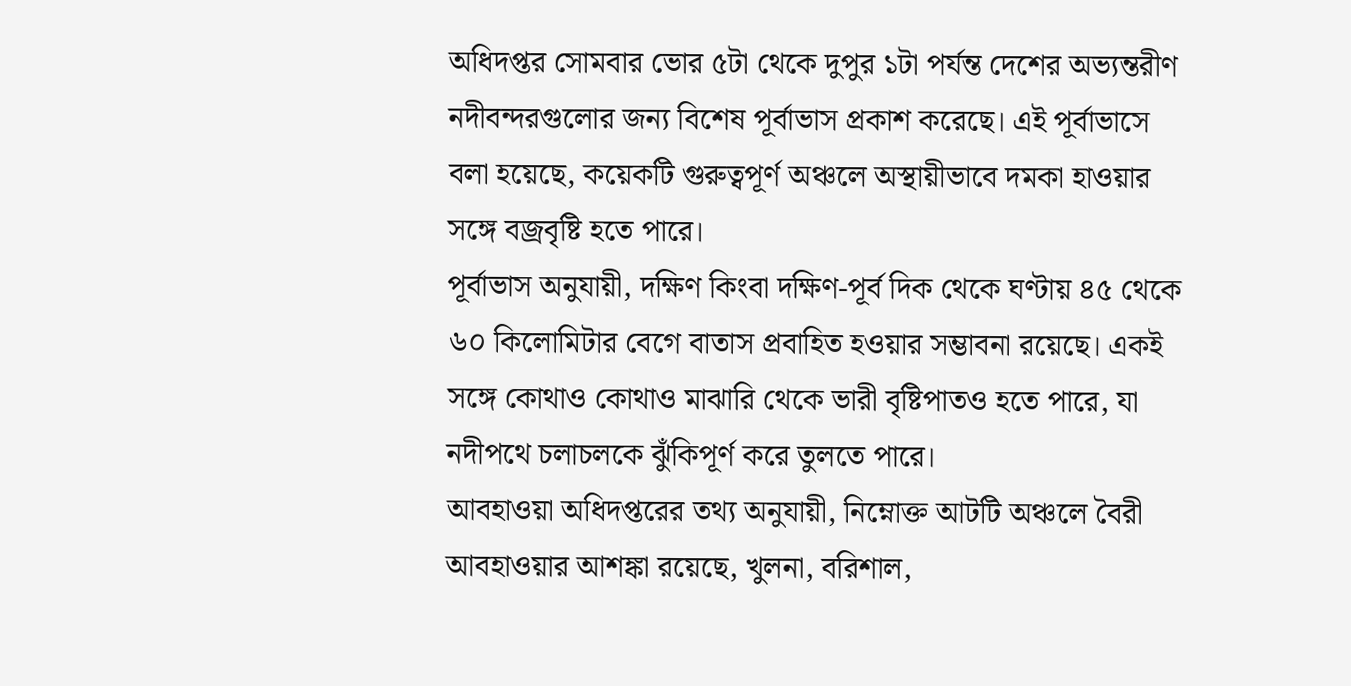অধিদপ্তর সোমবার ভোর ৫টা থেকে দুপুর ১টা পর্যন্ত দেশের অভ্যন্তরীণ নদীবন্দরগুলোর জন্য বিশেষ পূর্বাভাস প্রকাশ করেছে। এই পূর্বাভাসে বলা হয়েছে, কয়েকটি গুরুত্বপূর্ণ অঞ্চলে অস্থায়ীভাবে দমকা হাওয়ার সঙ্গে বজ্রবৃষ্টি হতে পারে।
পূর্বাভাস অনুযায়ী, দক্ষিণ কিংবা দক্ষিণ-পূর্ব দিক থেকে ঘণ্টায় ৪৫ থেকে ৬০ কিলোমিটার বেগে বাতাস প্রবাহিত হওয়ার সম্ভাবনা রয়েছে। একই সঙ্গে কোথাও কোথাও মাঝারি থেকে ভারী বৃষ্টিপাতও হতে পারে, যা নদীপথে চলাচলকে ঝুঁকিপূর্ণ করে তুলতে পারে।
আবহাওয়া অধিদপ্তরের তথ্য অনুযায়ী, নিম্নোক্ত আটটি অঞ্চলে বৈরী আবহাওয়ার আশঙ্কা রয়েছে, খুলনা, বরিশাল,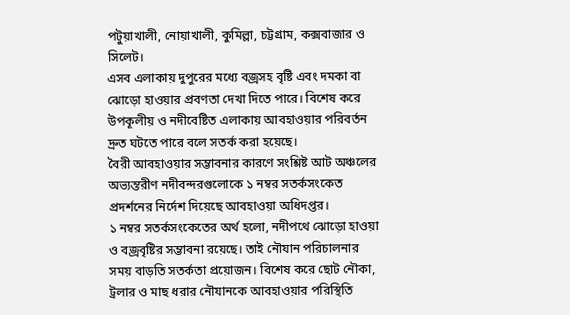পটুয়াখালী, নোয়াখালী, কুমিল্লা, চট্টগ্রাম, কক্সবাজার ও সিলেট।
এসব এলাকায় দুপুরের মধ্যে বজ্রসহ বৃষ্টি এবং দমকা বা ঝোড়ো হাওয়ার প্রবণতা দেখা দিতে পারে। বিশেষ করে উপকূলীয় ও নদীবেষ্টিত এলাকায় আবহাওয়ার পরিবর্তন দ্রুত ঘটতে পারে বলে সতর্ক করা হয়েছে।
বৈরী আবহাওয়ার সম্ভাবনার কারণে সংশ্লিষ্ট আট অঞ্চলের অভ্যন্তরীণ নদীবন্দরগুলোকে ১ নম্বর সতর্কসংকেত প্রদর্শনের নির্দেশ দিয়েছে আবহাওয়া অধিদপ্তর।
১ নম্বর সতর্কসংকেতের অর্থ হলো, নদীপথে ঝোড়ো হাওয়া ও বজ্রবৃষ্টির সম্ভাবনা রয়েছে। তাই নৌযান পরিচালনার সময় বাড়তি সতর্কতা প্রয়োজন। বিশেষ করে ছোট নৌকা, ট্রলার ও মাছ ধরার নৌযানকে আবহাওয়ার পরিস্থিতি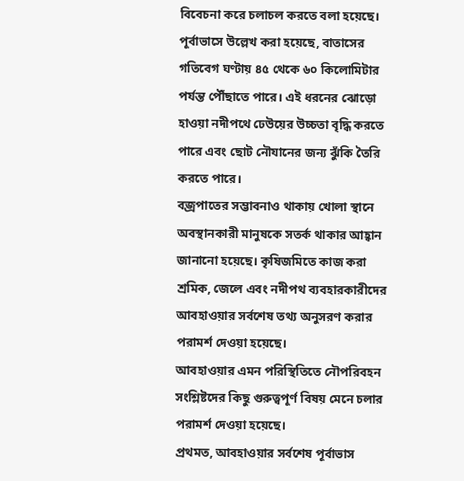বিবেচনা করে চলাচল করতে বলা হয়েছে।
পূর্বাভাসে উল্লেখ করা হয়েছে, বাতাসের গতিবেগ ঘণ্টায় ৪৫ থেকে ৬০ কিলোমিটার পর্যন্ত পৌঁছাতে পারে। এই ধরনের ঝোড়ো হাওয়া নদীপথে ঢেউয়ের উচ্চতা বৃদ্ধি করতে পারে এবং ছোট নৌযানের জন্য ঝুঁকি তৈরি করতে পারে।
বজ্রপাতের সম্ভাবনাও থাকায় খোলা স্থানে অবস্থানকারী মানুষকে সতর্ক থাকার আহ্বান জানানো হয়েছে। কৃষিজমিতে কাজ করা শ্রমিক, জেলে এবং নদীপথ ব্যবহারকারীদের আবহাওয়ার সর্বশেষ তথ্য অনুসরণ করার পরামর্শ দেওয়া হয়েছে।
আবহাওয়ার এমন পরিস্থিতিতে নৌপরিবহন সংশ্লিষ্টদের কিছু গুরুত্বপূর্ণ বিষয় মেনে চলার পরামর্শ দেওয়া হয়েছে।
প্রথমত, আবহাওয়ার সর্বশেষ পূর্বাভাস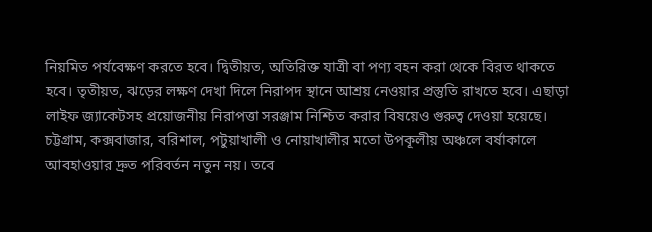নিয়মিত পর্যবেক্ষণ করতে হবে। দ্বিতীয়ত, অতিরিক্ত যাত্রী বা পণ্য বহন করা থেকে বিরত থাকতে হবে। তৃতীয়ত, ঝড়ের লক্ষণ দেখা দিলে নিরাপদ স্থানে আশ্রয় নেওয়ার প্রস্তুতি রাখতে হবে। এছাড়া লাইফ জ্যাকেটসহ প্রয়োজনীয় নিরাপত্তা সরঞ্জাম নিশ্চিত করার বিষয়েও গুরুত্ব দেওয়া হয়েছে।
চট্টগ্রাম, কক্সবাজার, বরিশাল, পটুয়াখালী ও নোয়াখালীর মতো উপকূলীয় অঞ্চলে বর্ষাকালে আবহাওয়ার দ্রুত পরিবর্তন নতুন নয়। তবে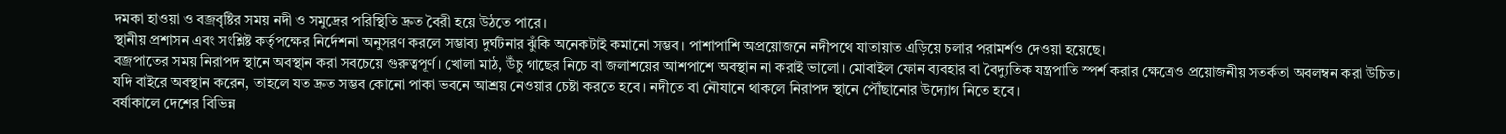দমকা হাওয়া ও বজ্রবৃষ্টির সময় নদী ও সমুদ্রের পরিস্থিতি দ্রুত বৈরী হয়ে উঠতে পারে।
স্থানীয় প্রশাসন এবং সংশ্লিষ্ট কর্তৃপক্ষের নির্দেশনা অনুসরণ করলে সম্ভাব্য দুর্ঘটনার ঝুঁকি অনেকটাই কমানো সম্ভব। পাশাপাশি অপ্রয়োজনে নদীপথে যাতায়াত এড়িয়ে চলার পরামর্শও দেওয়া হয়েছে।
বজ্রপাতের সময় নিরাপদ স্থানে অবস্থান করা সবচেয়ে গুরুত্বপূর্ণ। খোলা মাঠ, উঁচু গাছের নিচে বা জলাশয়ের আশপাশে অবস্থান না করাই ভালো। মোবাইল ফোন ব্যবহার বা বৈদ্যুতিক যন্ত্রপাতি স্পর্শ করার ক্ষেত্রেও প্রয়োজনীয় সতর্কতা অবলম্বন করা উচিত।
যদি বাইরে অবস্থান করেন, তাহলে যত দ্রুত সম্ভব কোনো পাকা ভবনে আশ্রয় নেওয়ার চেষ্টা করতে হবে। নদীতে বা নৌযানে থাকলে নিরাপদ স্থানে পৌঁছানোর উদ্যোগ নিতে হবে।
বর্ষাকালে দেশের বিভিন্ন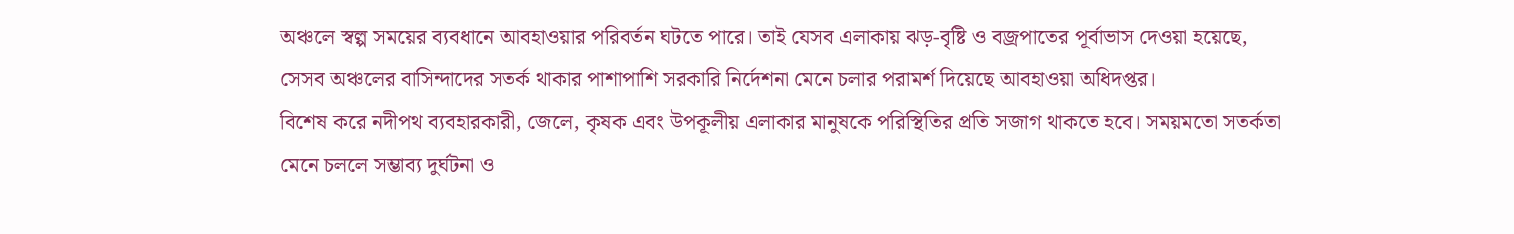অঞ্চলে স্বল্প সময়ের ব্যবধানে আবহাওয়ার পরিবর্তন ঘটতে পারে। তাই যেসব এলাকায় ঝড়-বৃষ্টি ও বজ্রপাতের পূর্বাভাস দেওয়া হয়েছে, সেসব অঞ্চলের বাসিন্দাদের সতর্ক থাকার পাশাপাশি সরকারি নির্দেশনা মেনে চলার পরামর্শ দিয়েছে আবহাওয়া অধিদপ্তর।
বিশেষ করে নদীপথ ব্যবহারকারী, জেলে, কৃষক এবং উপকূলীয় এলাকার মানুষকে পরিস্থিতির প্রতি সজাগ থাকতে হবে। সময়মতো সতর্কতা মেনে চললে সম্ভাব্য দুর্ঘটনা ও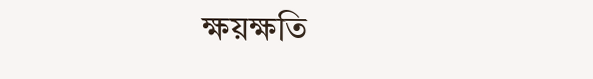ক্ষয়ক্ষতি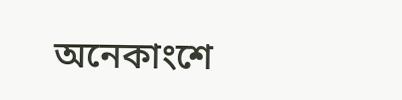অনেকাংশে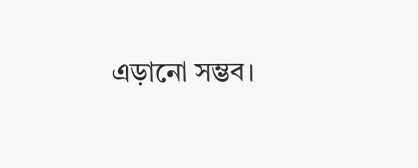এড়ানো সম্ভব।